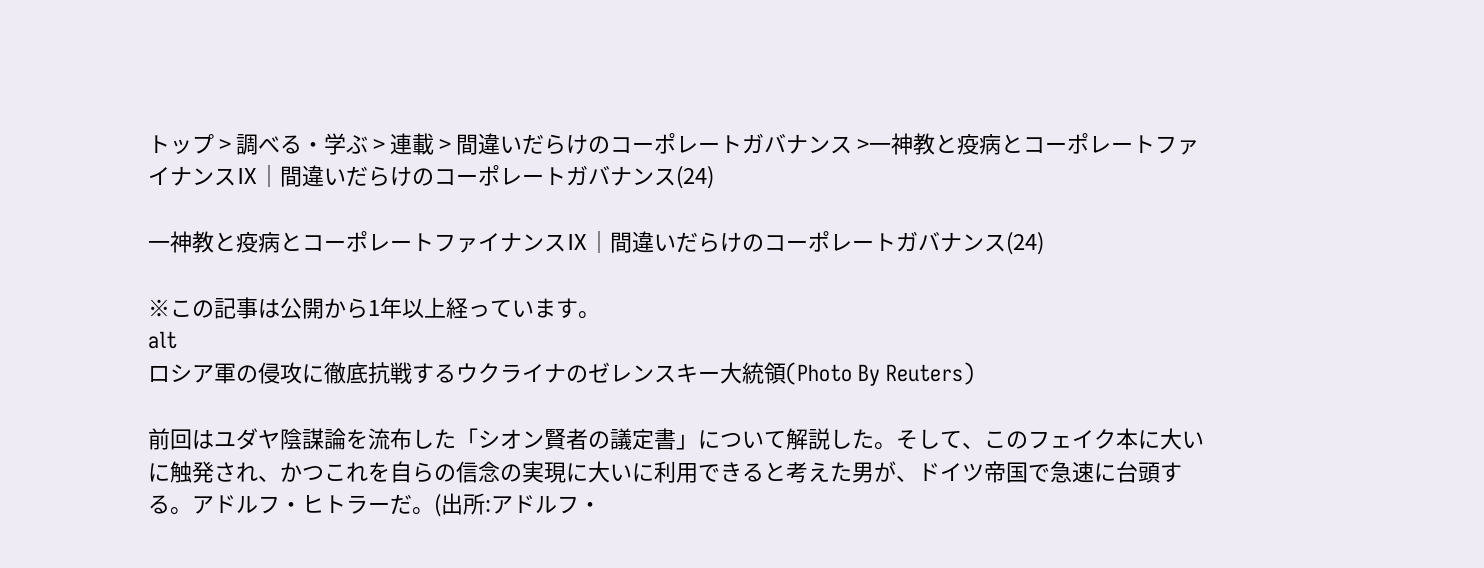トップ > 調べる・学ぶ > 連載 > 間違いだらけのコーポレートガバナンス >一神教と疫病とコーポレートファイナンスⅨ│間違いだらけのコーポレートガバナンス(24)

一神教と疫病とコーポレートファイナンスⅨ│間違いだらけのコーポレートガバナンス(24)

※この記事は公開から1年以上経っています。
alt
ロシア軍の侵攻に徹底抗戦するウクライナのゼレンスキー大統領(Photo By Reuters)

前回はユダヤ陰謀論を流布した「シオン賢者の議定書」について解説した。そして、このフェイク本に大いに触発され、かつこれを自らの信念の実現に大いに利用できると考えた男が、ドイツ帝国で急速に台頭する。アドルフ・ヒトラーだ。(出所:アドルフ・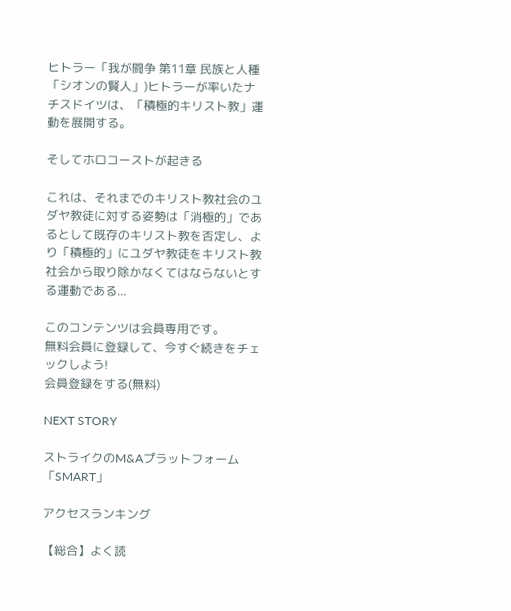ヒトラー「我が闘争 第11章 民族と人種「シオンの賢人」)ヒトラーが率いたナチスドイツは、「積極的キリスト教」運動を展開する。

そしてホロコーストが起きる

これは、それまでのキリスト教社会のユダヤ教徒に対する姿勢は「消極的」であるとして既存のキリスト教を否定し、より「積極的」にユダヤ教徒をキリスト教社会から取り除かなくてはならないとする運動である...

このコンテンツは会員専用です。
無料会員に登録して、今すぐ続きをチェックしよう!
会員登録をする(無料)

NEXT STORY

ストライクのM&Aプラットフォーム 「SMART」

アクセスランキング

【総合】よく読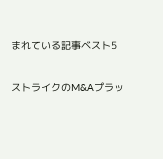まれている記事ベスト5

ストライクのM&Aプラッ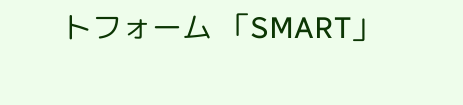トフォーム 「SMART」